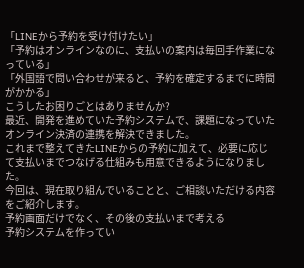「LINEから予約を受け付けたい」
「予約はオンラインなのに、支払いの案内は毎回手作業になっている」
「外国語で問い合わせが来ると、予約を確定するまでに時間がかかる」
こうしたお困りごとはありませんか?
最近、開発を進めていた予約システムで、課題になっていたオンライン決済の連携を解決できました。
これまで整えてきたLINEからの予約に加えて、必要に応じて支払いまでつなげる仕組みも用意できるようになりました。
今回は、現在取り組んでいることと、ご相談いただける内容をご紹介します。
予約画面だけでなく、その後の支払いまで考える
予約システムを作ってい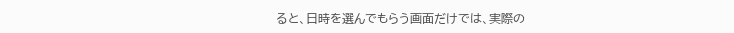ると、日時を選んでもらう画面だけでは、実際の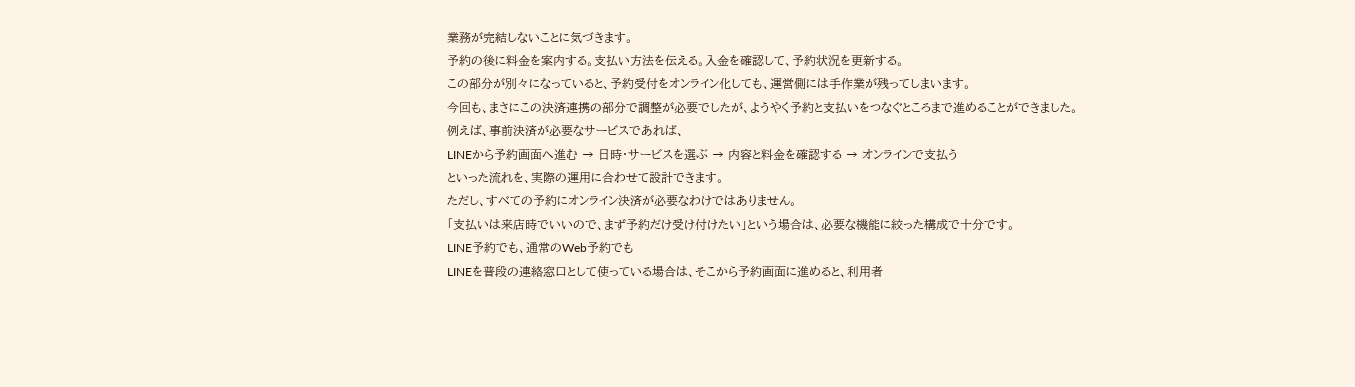業務が完結しないことに気づきます。
予約の後に料金を案内する。支払い方法を伝える。入金を確認して、予約状況を更新する。
この部分が別々になっていると、予約受付をオンライン化しても、運営側には手作業が残ってしまいます。
今回も、まさにこの決済連携の部分で調整が必要でしたが、ようやく予約と支払いをつなぐところまで進めることができました。
例えば、事前決済が必要なサービスであれば、
LINEから予約画面へ進む → 日時・サービスを選ぶ → 内容と料金を確認する → オンラインで支払う
といった流れを、実際の運用に合わせて設計できます。
ただし、すべての予約にオンライン決済が必要なわけではありません。
「支払いは来店時でいいので、まず予約だけ受け付けたい」という場合は、必要な機能に絞った構成で十分です。
LINE予約でも、通常のWeb予約でも
LINEを普段の連絡窓口として使っている場合は、そこから予約画面に進めると、利用者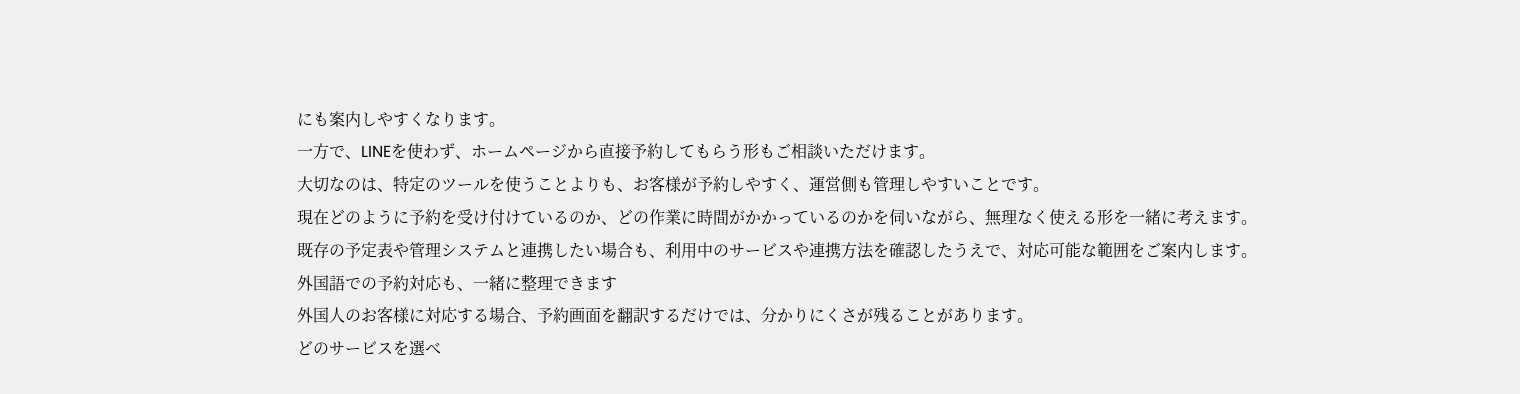にも案内しやすくなります。
一方で、LINEを使わず、ホームページから直接予約してもらう形もご相談いただけます。
大切なのは、特定のツールを使うことよりも、お客様が予約しやすく、運営側も管理しやすいことです。
現在どのように予約を受け付けているのか、どの作業に時間がかかっているのかを伺いながら、無理なく使える形を一緒に考えます。
既存の予定表や管理システムと連携したい場合も、利用中のサービスや連携方法を確認したうえで、対応可能な範囲をご案内します。
外国語での予約対応も、一緒に整理できます
外国人のお客様に対応する場合、予約画面を翻訳するだけでは、分かりにくさが残ることがあります。
どのサービスを選べ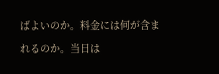ばよいのか。料金には何が含まれるのか。当日は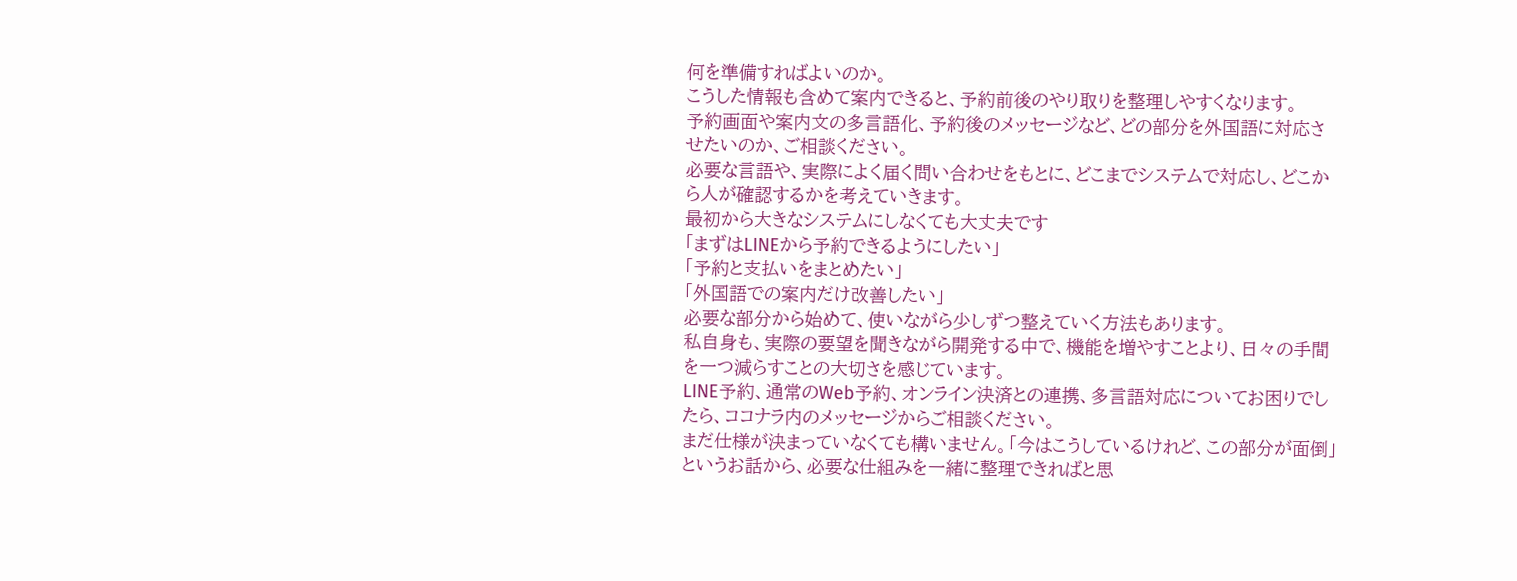何を準備すればよいのか。
こうした情報も含めて案内できると、予約前後のやり取りを整理しやすくなります。
予約画面や案内文の多言語化、予約後のメッセージなど、どの部分を外国語に対応させたいのか、ご相談ください。
必要な言語や、実際によく届く問い合わせをもとに、どこまでシステムで対応し、どこから人が確認するかを考えていきます。
最初から大きなシステムにしなくても大丈夫です
「まずはLINEから予約できるようにしたい」
「予約と支払いをまとめたい」
「外国語での案内だけ改善したい」
必要な部分から始めて、使いながら少しずつ整えていく方法もあります。
私自身も、実際の要望を聞きながら開発する中で、機能を増やすことより、日々の手間を一つ減らすことの大切さを感じています。
LINE予約、通常のWeb予約、オンライン決済との連携、多言語対応についてお困りでしたら、ココナラ内のメッセージからご相談ください。
まだ仕様が決まっていなくても構いません。「今はこうしているけれど、この部分が面倒」というお話から、必要な仕組みを一緒に整理できればと思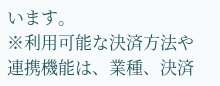います。
※利用可能な決済方法や連携機能は、業種、決済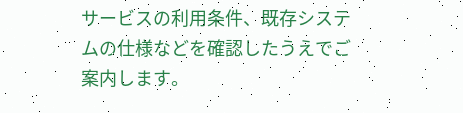サービスの利用条件、既存システムの仕様などを確認したうえでご案内します。